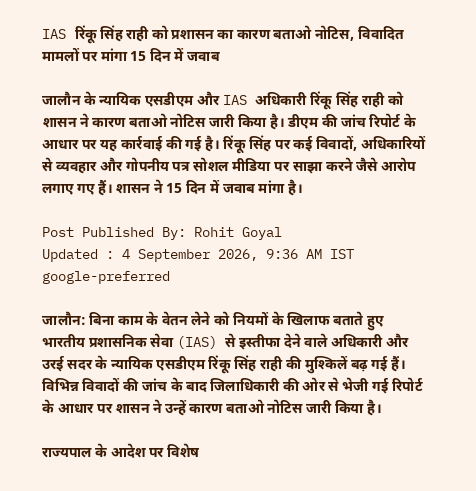IAS रिंकू सिंह राही को प्रशासन का कारण बताओ नोटिस, विवादित मामलों पर मांगा 15 दिन में जवाब

जालौन के न्यायिक एसडीएम और IAS अधिकारी रिंकू सिंह राही को शासन ने कारण बताओ नोटिस जारी किया है। डीएम की जांच रिपोर्ट के आधार पर यह कार्रवाई की गई है। रिंकू सिंह पर कई विवादों, अधिकारियों से व्यवहार और गोपनीय पत्र सोशल मीडिया पर साझा करने जैसे आरोप लगाए गए हैं। शासन ने 15 दिन में जवाब मांगा है।

Post Published By: Rohit Goyal
Updated : 4 September 2026, 9:36 AM IST
google-preferred

जालौन: बिना काम के वेतन लेने को नियमों के खिलाफ बताते हुए भारतीय प्रशासनिक सेवा (IAS) से इस्तीफा देने वाले अधिकारी और उरई सदर के न्यायिक एसडीएम रिंकू सिंह राही की मुश्किलें बढ़ गई हैं। विभिन्न विवादों की जांच के बाद जिलाधिकारी की ओर से भेजी गई रिपोर्ट के आधार पर शासन ने उन्हें कारण बताओ नोटिस जारी किया है।

राज्यपाल के आदेश पर विशेष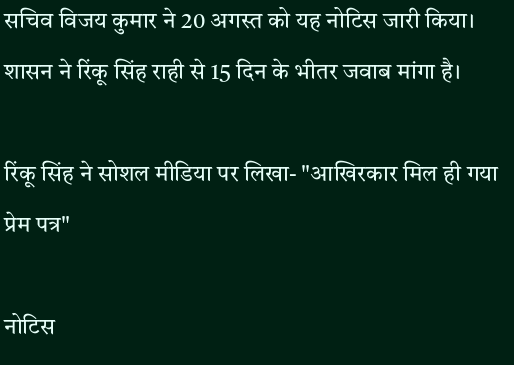सचिव विजय कुमार ने 20 अगस्त को यह नोटिस जारी किया। शासन ने रिंकू सिंह राही से 15 दिन के भीतर जवाब मांगा है।

रिंकू सिंह ने सोशल मीडिया पर लिखा- "आखिरकार मिल ही गया प्रेम पत्र"

नोटिस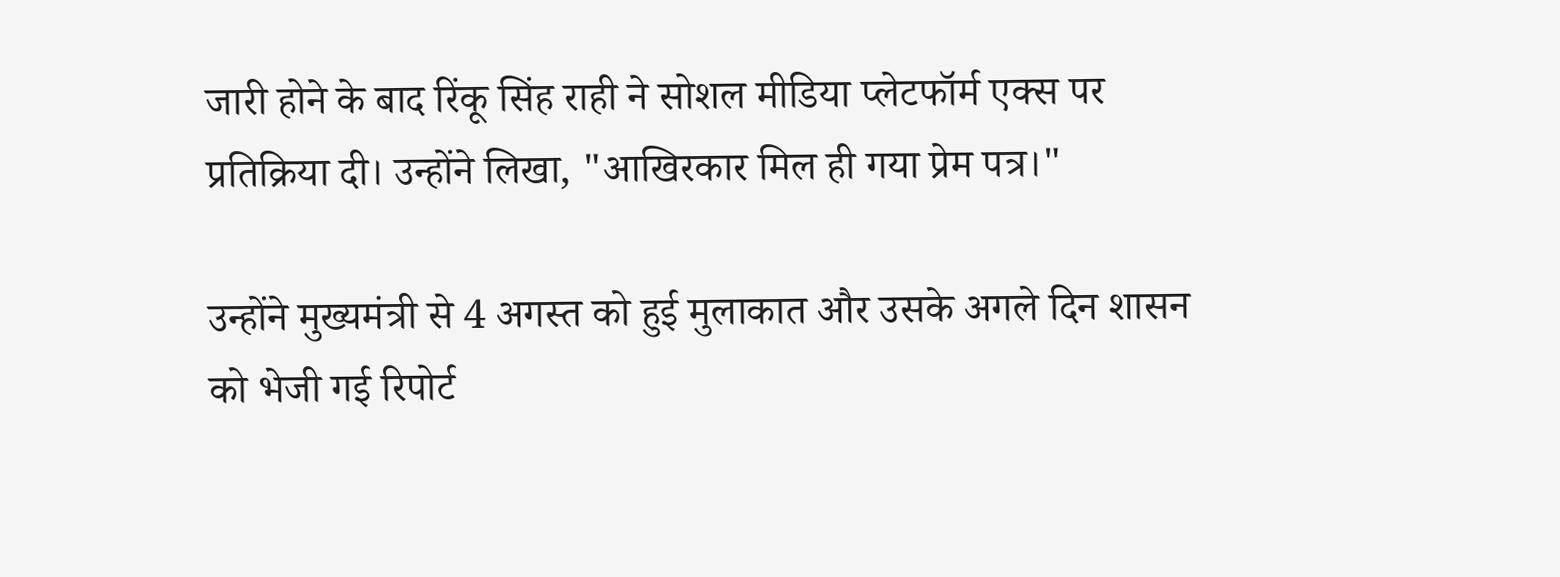जारी होने के बाद रिंकू सिंह राही ने सोशल मीडिया प्लेटफॉर्म एक्स पर प्रतिक्रिया दी। उन्होंने लिखा, "आखिरकार मिल ही गया प्रेम पत्र।"

उन्होंने मुख्यमंत्री से 4 अगस्त को हुई मुलाकात और उसके अगले दिन शासन को भेजी गई रिपोर्ट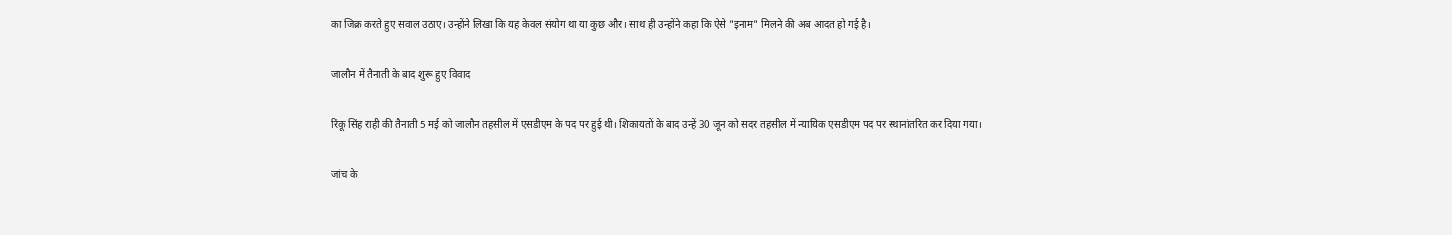का जिक्र करते हुए सवाल उठाए। उन्होंने लिखा कि यह केवल संयोग था या कुछ और। साथ ही उन्होंने कहा कि ऐसे "इनाम" मिलने की अब आदत हो गई है।

जालौन में तैनाती के बाद शुरू हुए विवाद

रिंकू सिंह राही की तैनाती 5 मई को जालौन तहसील में एसडीएम के पद पर हुई थी। शिकायतों के बाद उन्हें 30 जून को सदर तहसील में न्यायिक एसडीएम पद पर स्थानांतरित कर दिया गया।

जांच के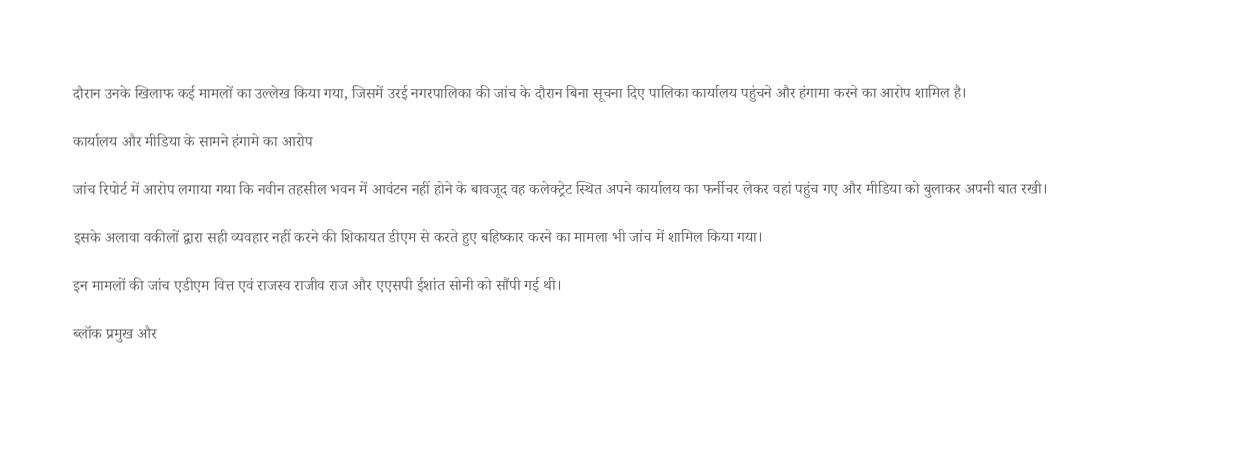दौरान उनके खिलाफ कई मामलों का उल्लेख किया गया, जिसमें उरई नगरपालिका की जांच के दौरान बिना सूचना दिए पालिका कार्यालय पहुंचने और हंगामा करने का आरोप शामिल है।

कार्यालय और मीडिया के सामने हंगामे का आरोप

जांच रिपोर्ट में आरोप लगाया गया कि नवीन तहसील भवन में आवंटन नहीं होने के बावजूद वह कलेक्ट्रेट स्थित अपने कार्यालय का फर्नीचर लेकर वहां पहुंच गए और मीडिया को बुलाकर अपनी बात रखी।

इसके अलावा वकीलों द्वारा सही व्यवहार नहीं करने की शिकायत डीएम से करते हुए बहिष्कार करने का मामला भी जांच में शामिल किया गया।

इन मामलों की जांच एडीएम वित्त एवं राजस्व राजीव राज और एएसपी ईशांत सोनी को सौंपी गई थी।

ब्लॉक प्रमुख और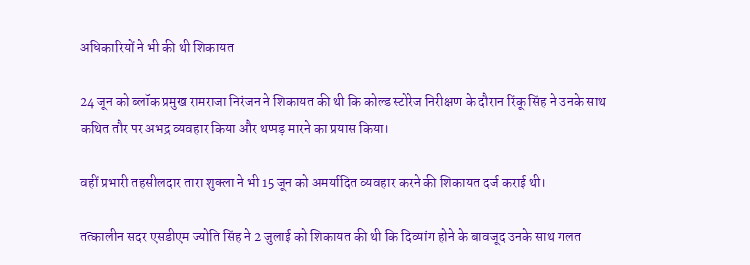अधिकारियों ने भी की थी शिकायत

24 जून को ब्लॉक प्रमुख रामराजा निरंजन ने शिकायत की थी कि कोल्ड स्टोरेज निरीक्षण के दौरान रिंकू सिंह ने उनके साथ कथित तौर पर अभद्र व्यवहार किया और थप्पड़ मारने का प्रयास किया।

वहीं प्रभारी तहसीलदार तारा शुक्ला ने भी 15 जून को अमर्यादित व्यवहार करने की शिकायत दर्ज कराई थी।

तत्कालीन सदर एसडीएम ज्योति सिंह ने 2 जुलाई को शिकायत की थी कि दिव्यांग होने के बावजूद उनके साथ गलत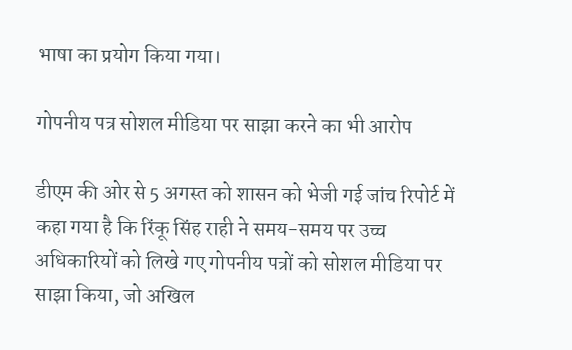भाषा का प्रयोग किया गया।

गोपनीय पत्र सोशल मीडिया पर साझा करने का भी आरोप

डीएम की ओर से 5 अगस्त को शासन को भेजी गई जांच रिपोर्ट में कहा गया है कि रिंकू सिंह राही ने समय-समय पर उच्च अधिकारियों को लिखे गए गोपनीय पत्रों को सोशल मीडिया पर साझा किया, जो अखिल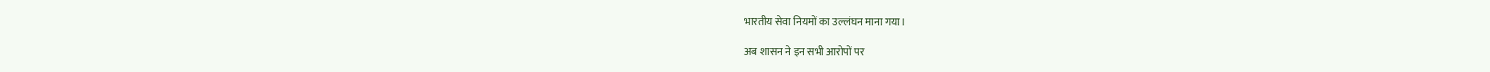भारतीय सेवा नियमों का उल्लंघन माना गया।

अब शासन ने इन सभी आरोपों पर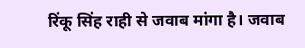रिंकू सिंह राही से जवाब मांगा है। जवाब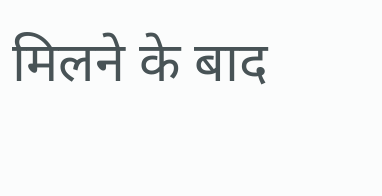मिलने के बाद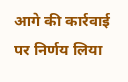आगे की कार्रवाई पर निर्णय लिया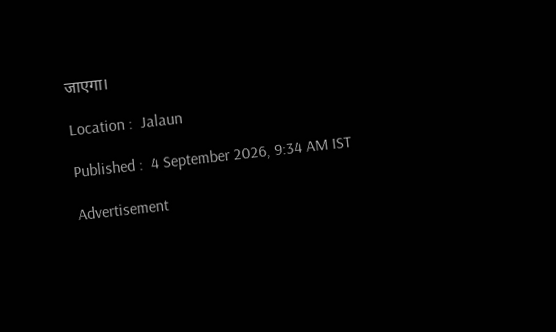जाएगा।

Location :  Jalaun

Published :  4 September 2026, 9:34 AM IST

Advertisement